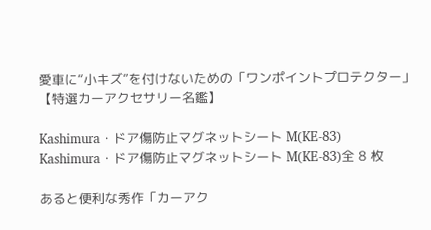愛車に“小キズ”を付けないための「ワンポイントプロテクター」【特選カーアクセサリー名鑑】

Kashimura・ドア傷防止マグネットシート M(KE-83)
Kashimura・ドア傷防止マグネットシート M(KE-83)全 8 枚

あると便利な秀作「カーアク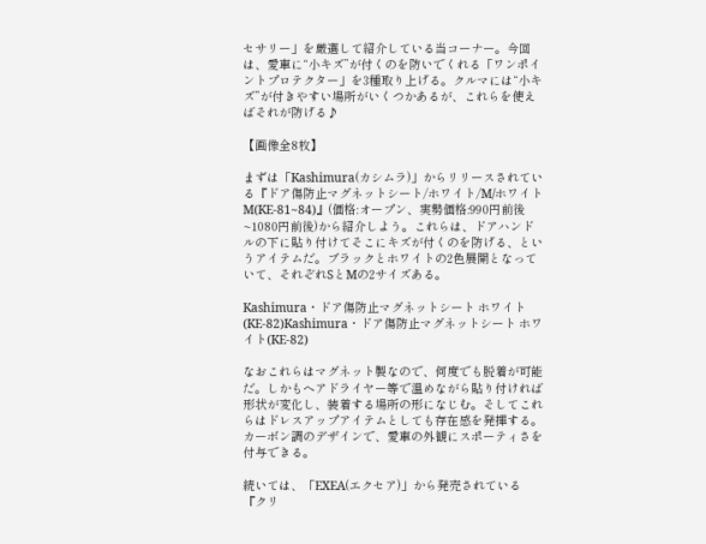セサリー」を厳選して紹介している当コーナー。今回は、愛車に“小キズ”が付くのを防いでくれる「ワンポイントプロテクター」を3種取り上げる。クルマには“小キズ”が付きやすい場所がいくつかあるが、これらを使えばそれが防げる♪

【画像全8枚】

まずは「Kashimura(カシムラ)」からリリースされている『ドア傷防止マグネットシート/ホワイト/M/ホワイトM(KE-81~84)』(価格:オープン、実勢価格:990円前後~1080円前後)から紹介しよう。これらは、ドアハンドルの下に貼り付けてそこにキズが付くのを防げる、というアイテムだ。ブラックとホワイトの2色展開となっていて、それぞれSとMの2サイズある。

Kashimura・ドア傷防止マグネットシート ホワイト(KE-82)Kashimura・ドア傷防止マグネットシート ホワイト(KE-82)

なおこれらはマグネット製なので、何度でも脱着が可能だ。しかもヘアドライヤー等で温めながら貼り付ければ形状が変化し、装着する場所の形になじむ。そしてこれらはドレスアップアイテムとしても存在感を発揮する。カーボン調のデザインで、愛車の外観にスポーティさを付与できる。

続いては、「EXEA(エクセア)」から発売されている『クリ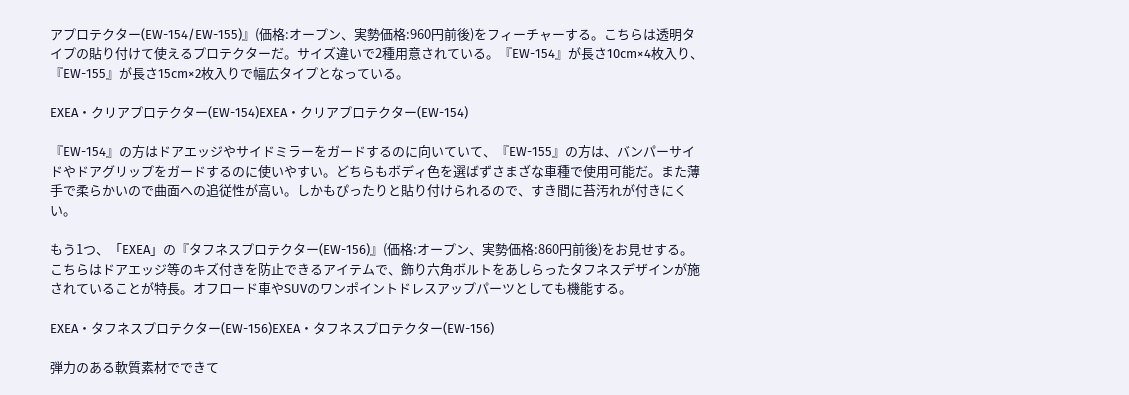アプロテクター(EW-154/EW-155)』(価格:オープン、実勢価格:960円前後)をフィーチャーする。こちらは透明タイプの貼り付けて使えるプロテクターだ。サイズ違いで2種用意されている。『EW-154』が長さ10cm×4枚入り、『EW-155』が長さ15cm×2枚入りで幅広タイプとなっている。

EXEA・クリアプロテクター(EW-154)EXEA・クリアプロテクター(EW-154)

『EW-154』の方はドアエッジやサイドミラーをガードするのに向いていて、『EW-155』の方は、バンパーサイドやドアグリップをガードするのに使いやすい。どちらもボディ色を選ばずさまざな車種で使用可能だ。また薄手で柔らかいので曲面への追従性が高い。しかもぴったりと貼り付けられるので、すき間に苔汚れが付きにくい。

もう1つ、「EXEA」の『タフネスプロテクター(EW-156)』(価格:オープン、実勢価格:860円前後)をお見せする。こちらはドアエッジ等のキズ付きを防止できるアイテムで、飾り六角ボルトをあしらったタフネスデザインが施されていることが特長。オフロード車やSUVのワンポイントドレスアップパーツとしても機能する。

EXEA・タフネスプロテクター(EW-156)EXEA・タフネスプロテクター(EW-156)

弾力のある軟質素材でできて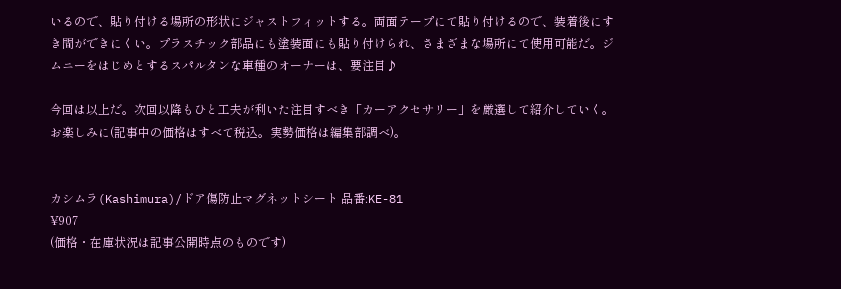いるので、貼り付ける場所の形状にジャストフィットする。両面テープにて貼り付けるので、装着後にすき間ができにくい。プラスチック部品にも塗装面にも貼り付けられ、さまざまな場所にて使用可能だ。ジムニーをはじめとするスパルタンな車種のオーナーは、要注目♪

今回は以上だ。次回以降もひと工夫が利いた注目すべき「カーアクセサリー」を厳選して紹介していく。お楽しみに(記事中の価格はすべて税込。実勢価格は編集部調べ)。


カシムラ(Kashimura)/ドア傷防止マグネットシート 品番:KE-81
¥907
(価格・在庫状況は記事公開時点のものです)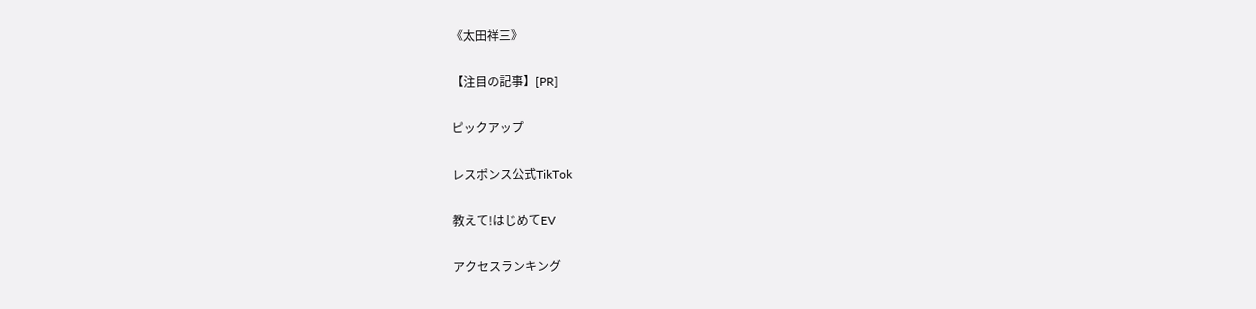《太田祥三》

【注目の記事】[PR]

ピックアップ

レスポンス公式TikTok

教えて!はじめてEV

アクセスランキング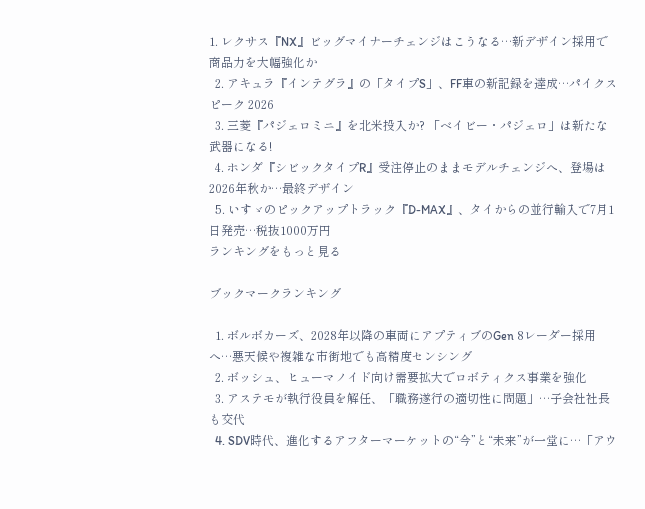1. レクサス『NX』ビッグマイナーチェンジはこうなる…新デザイン採用で商品力を大幅強化か
  2. アキュラ『インテグラ』の「タイプS」、FF車の新記録を達成…パイクスピーク 2026
  3. 三菱『パジェロミニ』を北米投入か? 「ベイビー・パジェロ」は新たな武器になる!
  4. ホンダ『シビックタイプR』受注停止のままモデルチェンジへ、登場は2026年秋か…最終デザイン
  5. いすゞのピックアップトラック『D-MAX』、タイからの並行輸入で7月1日発売…税抜1000万円
ランキングをもっと見る

ブックマークランキング

  1. ボルボカーズ、2028年以降の車両にアプティブのGen 8レーダー採用へ…悪天候や複雑な市街地でも高精度センシング
  2. ボッシュ、ヒューマノイド向け需要拡大でロボティクス事業を強化
  3. アステモが執行役員を解任、「職務遂行の適切性に問題」…子会社社長も交代
  4. SDV時代、進化するアフターマーケットの“今”と“未来”が一堂に…「アウ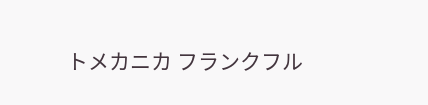トメカニカ フランクフル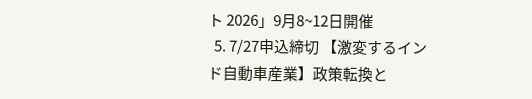ト 2026」9月8~12日開催
  5. 7/27申込締切 【激変するインド自動車産業】政策転換と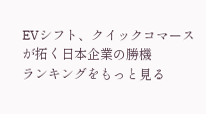EVシフト、クイックコマースが拓く日本企業の勝機
ランキングをもっと見る